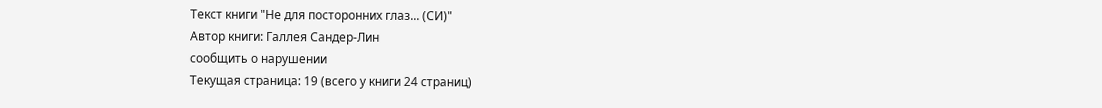Текст книги "Не для посторонних глаз... (СИ)"
Автор книги: Галлея Сандер-Лин
сообщить о нарушении
Текущая страница: 19 (всего у книги 24 страниц)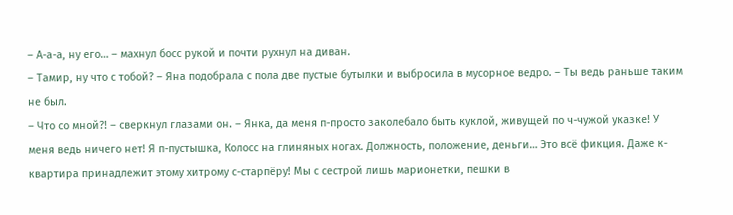– А-а-а, ну его… – махнул босс рукой и почти рухнул на диван.
– Тамир, ну что с тобой? – Яна подобрала с пола две пустые бутылки и выбросила в мусорное ведро. – Ты ведь раньше таким не был.
– Что со мной?! – сверкнул глазами он. – Янка, да меня п-просто заколебало быть куклой, живущей по ч-чужой указке! У меня ведь ничего нет! Я п-пустышка, Колосс на глиняных ногах. Должность, положение, деньги… Это всё фикция. Даже к-квартира принадлежит этому хитрому с-старпёру! Мы с сестрой лишь марионетки, пешки в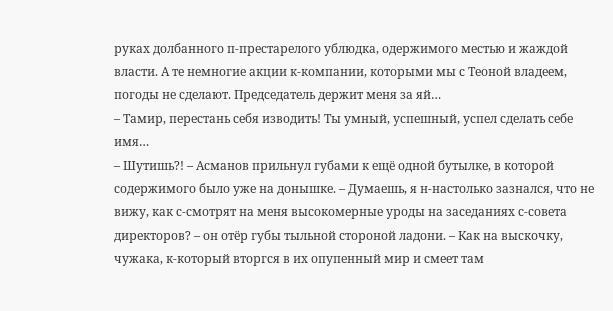руках долбанного п-престарелого ублюдка, одержимого местью и жаждой власти. А те немногие акции к-компании, которыми мы с Теоной владеем, погоды не сделают. Председатель держит меня за яй…
– Тамир, перестань себя изводить! Ты умный, успешный, успел сделать себе имя…
– Шутишь?! – Асманов прильнул губами к ещё одной бутылке, в которой содержимого было уже на донышке. – Думаешь, я н-настолько зазнался, что не вижу, как с-смотрят на меня высокомерные уроды на заседаниях с-совета директоров? – он отёр губы тыльной стороной ладони. – Как на выскочку, чужака, к-который вторгся в их опупенный мир и смеет там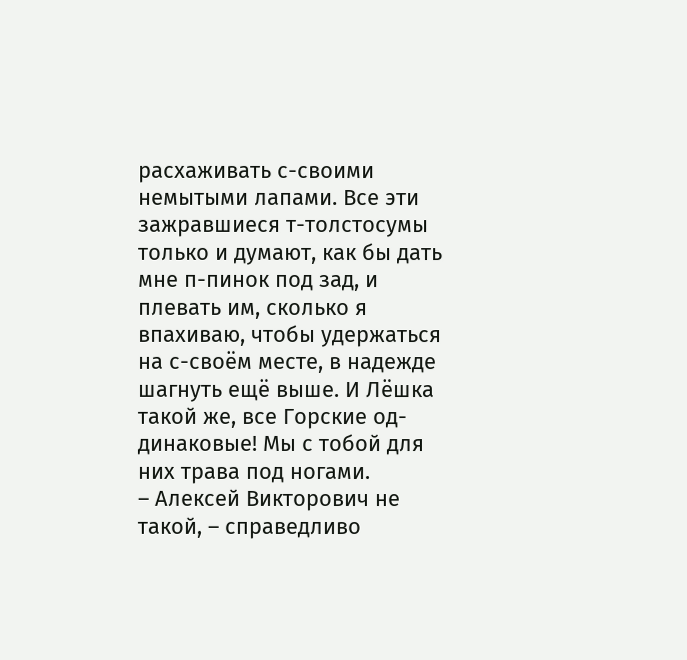расхаживать с-своими немытыми лапами. Все эти зажравшиеся т-толстосумы только и думают, как бы дать мне п-пинок под зад, и плевать им, сколько я впахиваю, чтобы удержаться на с-своём месте, в надежде шагнуть ещё выше. И Лёшка такой же, все Горские од-динаковые! Мы с тобой для них трава под ногами.
– Алексей Викторович не такой, – справедливо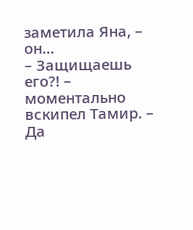заметила Яна, – он…
– Защищаешь его?! – моментально вскипел Тамир. – Да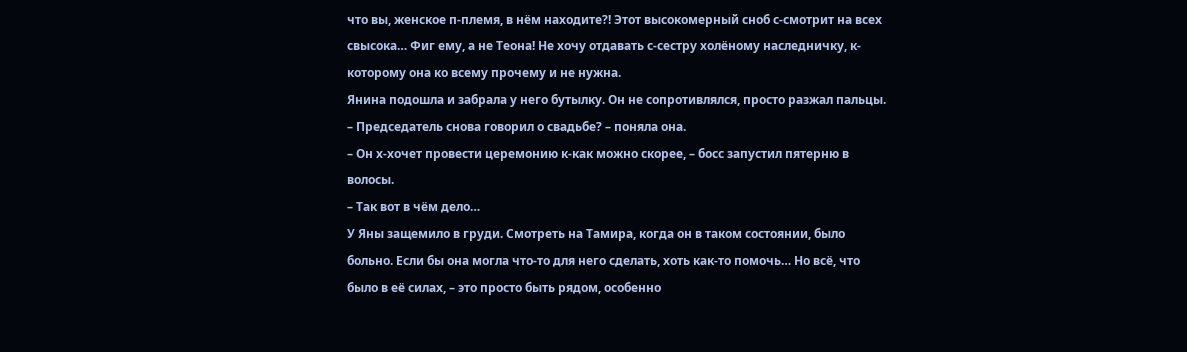что вы, женское п-племя, в нём находите?! Этот высокомерный сноб с-смотрит на всех свысока… Фиг ему, а не Теона! Не хочу отдавать с-сестру холёному наследничку, к-которому она ко всему прочему и не нужна.
Янина подошла и забрала у него бутылку. Он не сопротивлялся, просто разжал пальцы.
– Председатель снова говорил о свадьбе? – поняла она.
– Он х-хочет провести церемонию к-как можно скорее, – босс запустил пятерню в волосы.
– Так вот в чём дело…
У Яны защемило в груди. Смотреть на Тамира, когда он в таком состоянии, было больно. Если бы она могла что-то для него сделать, хоть как-то помочь… Но всё, что было в её силах, – это просто быть рядом, особенно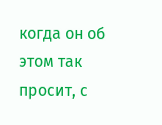когда он об этом так просит, с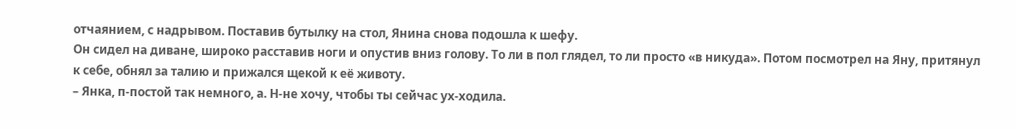отчаянием, с надрывом. Поставив бутылку на стол, Янина снова подошла к шефу.
Он сидел на диване, широко расставив ноги и опустив вниз голову. То ли в пол глядел, то ли просто «в никуда». Потом посмотрел на Яну, притянул к себе, обнял за талию и прижался щекой к её животу.
– Янка, п-постой так немного, а. Н-не хочу, чтобы ты сейчас ух-ходила.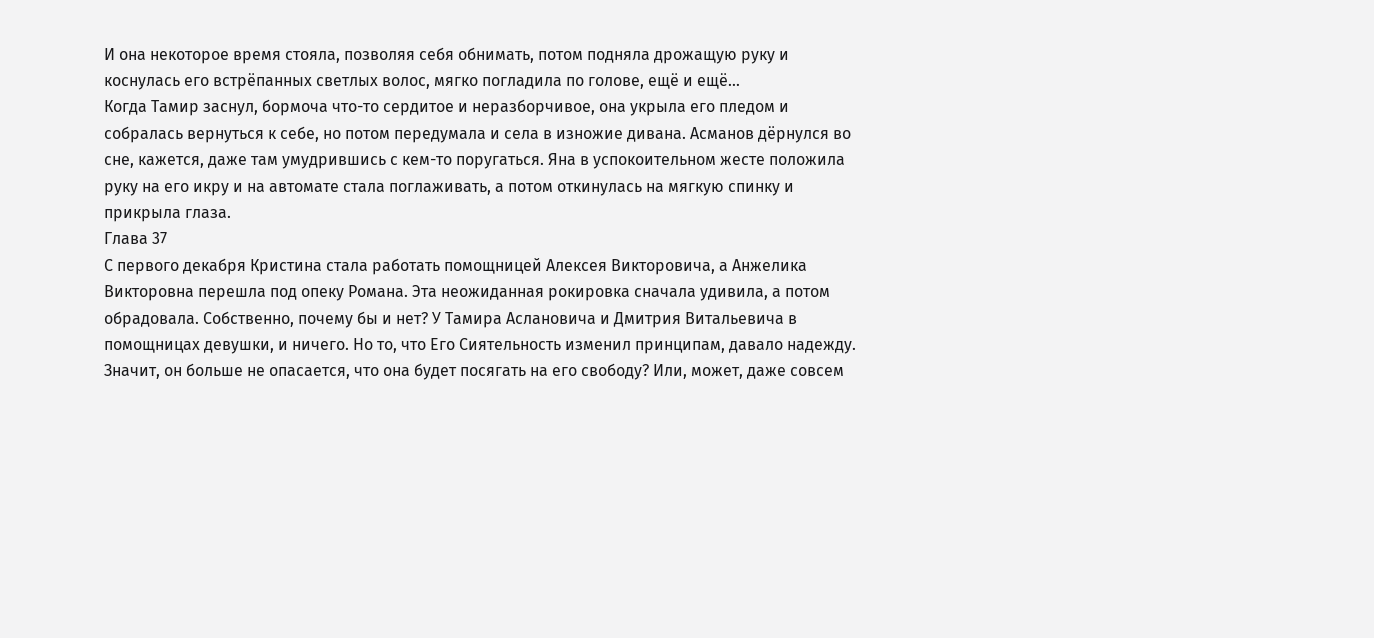И она некоторое время стояла, позволяя себя обнимать, потом подняла дрожащую руку и коснулась его встрёпанных светлых волос, мягко погладила по голове, ещё и ещё…
Когда Тамир заснул, бормоча что-то сердитое и неразборчивое, она укрыла его пледом и собралась вернуться к себе, но потом передумала и села в изножие дивана. Асманов дёрнулся во сне, кажется, даже там умудрившись с кем-то поругаться. Яна в успокоительном жесте положила руку на его икру и на автомате стала поглаживать, а потом откинулась на мягкую спинку и прикрыла глаза.
Глава 37
С первого декабря Кристина стала работать помощницей Алексея Викторовича, а Анжелика Викторовна перешла под опеку Романа. Эта неожиданная рокировка сначала удивила, а потом обрадовала. Собственно, почему бы и нет? У Тамира Аслановича и Дмитрия Витальевича в помощницах девушки, и ничего. Но то, что Его Сиятельность изменил принципам, давало надежду. Значит, он больше не опасается, что она будет посягать на его свободу? Или, может, даже совсем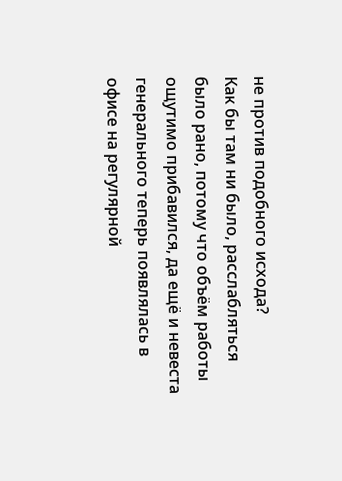не против подобного исхода?
Как бы там ни было, расслабляться было рано, потому что объём работы ощутимо прибавился, да ещё и невеста генерального теперь появлялась в офисе на регулярной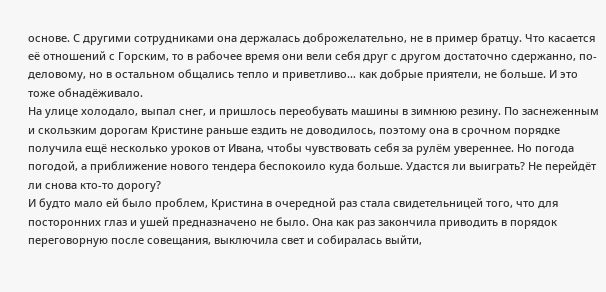основе. С другими сотрудниками она держалась доброжелательно, не в пример братцу. Что касается её отношений с Горским, то в рабочее время они вели себя друг с другом достаточно сдержанно, по-деловому, но в остальном общались тепло и приветливо… как добрые приятели, не больше. И это тоже обнадёживало.
На улице холодало, выпал снег, и пришлось переобувать машины в зимнюю резину. По заснеженным и скользким дорогам Кристине раньше ездить не доводилось, поэтому она в срочном порядке получила ещё несколько уроков от Ивана, чтобы чувствовать себя за рулём увереннее. Но погода погодой, а приближение нового тендера беспокоило куда больше. Удастся ли выиграть? Не перейдёт ли снова кто-то дорогу?
И будто мало ей было проблем, Кристина в очередной раз стала свидетельницей того, что для посторонних глаз и ушей предназначено не было. Она как раз закончила приводить в порядок переговорную после совещания, выключила свет и собиралась выйти,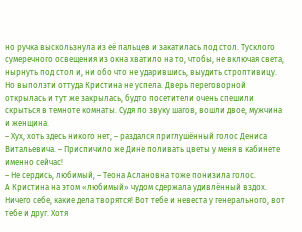но ручка выскользнула из её пальцев и закатилась под стол. Тусклого сумеречного освещения из окна хватило на то, чтобы, не включая света, нырнуть под стол и, ни обо что не ударившись, выудить строптивицу.
Но выползти оттуда Кристина не успела. Дверь переговорной открылась и тут же закрылась, будто посетители очень спешили скрыться в темноте комнаты. Судя по звуку шагов, вошли двое, мужчина и женщина.
– Хух, хоть здесь никого нет, – раздался приглушённый голос Дениса Витальевича. – Приспичило же Дине поливать цветы у меня в кабинете именно сейчас!
– Не сердись, любимый, – Теона Аслановна тоже понизила голос.
А Кристина на этом «любимый» чудом сдержала удивлённый вздох. Ничего себе, какие дела творятся! Вот тебе и невеста у генерального, вот тебе и друг. Хотя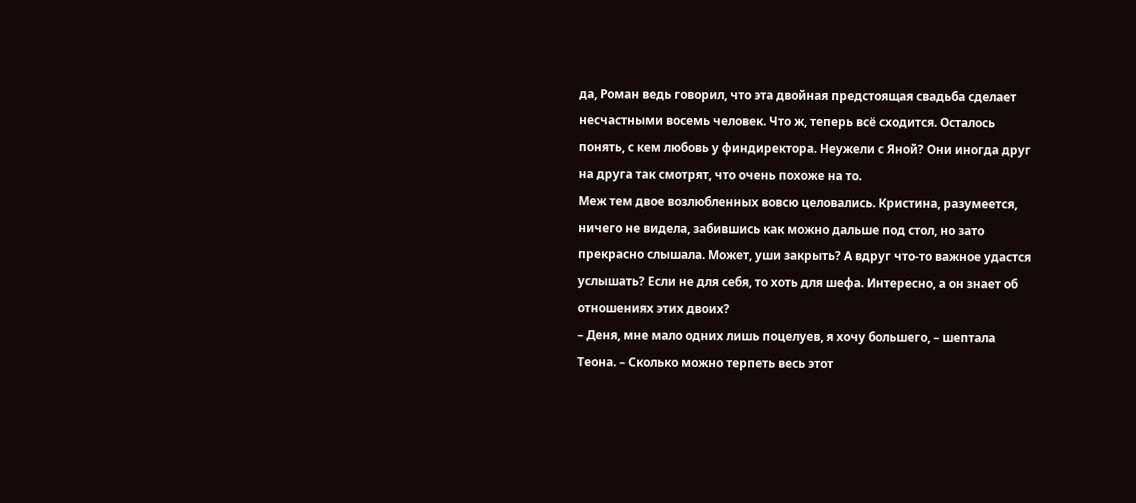да, Роман ведь говорил, что эта двойная предстоящая свадьба сделает несчастными восемь человек. Что ж, теперь всё сходится. Осталось понять, с кем любовь у финдиректора. Неужели с Яной? Они иногда друг на друга так смотрят, что очень похоже на то.
Меж тем двое возлюбленных вовсю целовались. Кристина, разумеется, ничего не видела, забившись как можно дальше под стол, но зато прекрасно слышала. Может, уши закрыть? А вдруг что-то важное удастся услышать? Если не для себя, то хоть для шефа. Интересно, а он знает об отношениях этих двоих?
– Деня, мне мало одних лишь поцелуев, я хочу большего, – шептала Теона. – Сколько можно терпеть весь этот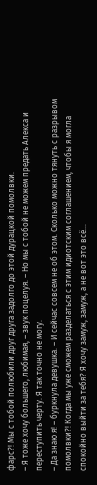фарс?! Мы с тобой полюбили друг друга задолго до этой дурацкой помолвки.
– Я тоже хочу большего, любимая, – звук поцелуя. – Но мы с тобой не можем предать Алекса и переступить черту. Я так точно не могу.
– Да знаю я! – буркнула девушка. – И сейчас совсем не об этом. Сколько можно тянуть с разрывом помолвки?! Когда мы уже сможем разделаться с этим идиотским соглашением, чтобы я могла спокойно выйти за тебя? Я хочу замуж, замуж, а не вот это всё…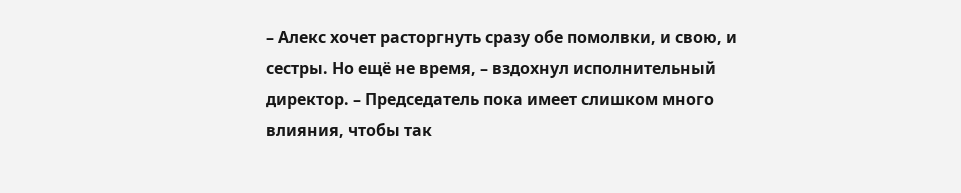– Алекс хочет расторгнуть сразу обе помолвки, и свою, и сестры. Но ещё не время, – вздохнул исполнительный директор. – Председатель пока имеет слишком много влияния, чтобы так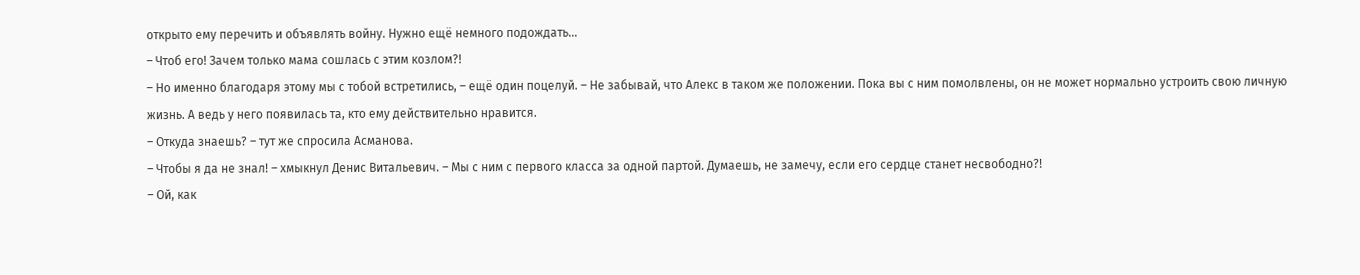открыто ему перечить и объявлять войну. Нужно ещё немного подождать…
– Чтоб его! Зачем только мама сошлась с этим козлом?!
– Но именно благодаря этому мы с тобой встретились, – ещё один поцелуй. – Не забывай, что Алекс в таком же положении. Пока вы с ним помолвлены, он не может нормально устроить свою личную жизнь. А ведь у него появилась та, кто ему действительно нравится.
– Откуда знаешь? – тут же спросила Асманова.
– Чтобы я да не знал! – хмыкнул Денис Витальевич. – Мы с ним с первого класса за одной партой. Думаешь, не замечу, если его сердце станет несвободно?!
– Ой, как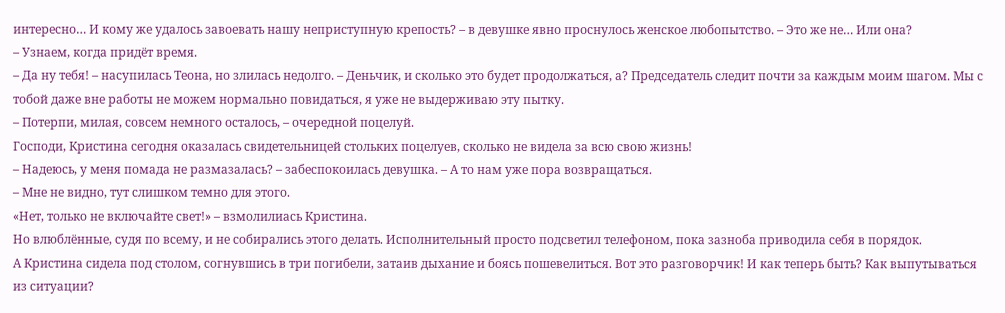интересно… И кому же удалось завоевать нашу неприступную крепость? – в девушке явно проснулось женское любопытство. – Это же не… Или она?
– Узнаем, когда придёт время.
– Да ну тебя! – насупилась Теона, но злилась недолго. – Деньчик, и сколько это будет продолжаться, а? Председатель следит почти за каждым моим шагом. Мы с тобой даже вне работы не можем нормально повидаться, я уже не выдерживаю эту пытку.
– Потерпи, милая, совсем немного осталось, – очередной поцелуй.
Господи, Кристина сегодня оказалась свидетельницей стольких поцелуев, сколько не видела за всю свою жизнь!
– Надеюсь, у меня помада не размазалась? – забеспокоилась девушка. – А то нам уже пора возвращаться.
– Мне не видно, тут слишком темно для этого.
«Нет, только не включайте свет!» – взмолилиась Кристина.
Но влюблённые, судя по всему, и не собирались этого делать. Исполнительный просто подсветил телефоном, пока зазноба приводила себя в порядок.
А Кристина сидела под столом, согнувшись в три погибели, затаив дыхание и боясь пошевелиться. Вот это разговорчик! И как теперь быть? Как выпутываться из ситуации?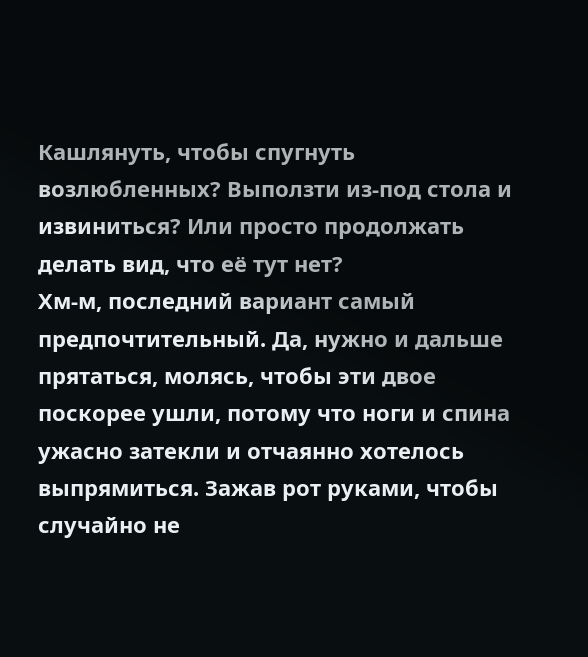Кашлянуть, чтобы спугнуть возлюбленных? Выползти из-под стола и извиниться? Или просто продолжать делать вид, что её тут нет?
Хм-м, последний вариант самый предпочтительный. Да, нужно и дальше прятаться, молясь, чтобы эти двое поскорее ушли, потому что ноги и спина ужасно затекли и отчаянно хотелось выпрямиться. Зажав рот руками, чтобы случайно не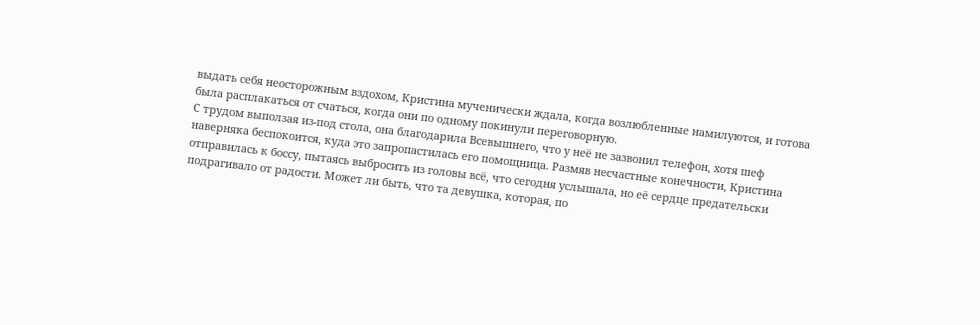выдать себя неосторожным вздохом, Кристина мученически ждала, когда возлюбленные намилуются, и готова была расплакаться от счаться, когда они по одному покинули переговорную.
С трудом выползая из-под стола, она благодарила Всевышнего, что у неё не зазвонил телефон, хотя шеф наверняка беспокоится, куда это запропастилась его помощница. Размяв несчастные конечности, Кристина отправилась к боссу, пытаясь выбросить из головы всё, что сегодня услышала, но её сердце предательски подрагивало от радости. Может ли быть, что та девушка, которая, по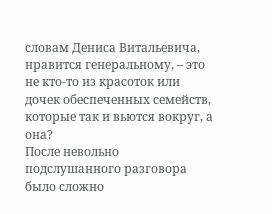словам Дениса Витальевича, нравится генеральному, – это не кто-то из красоток или дочек обеспеченных семейств, которые так и вьются вокруг, а она?
После невольно подслушанного разговора было сложно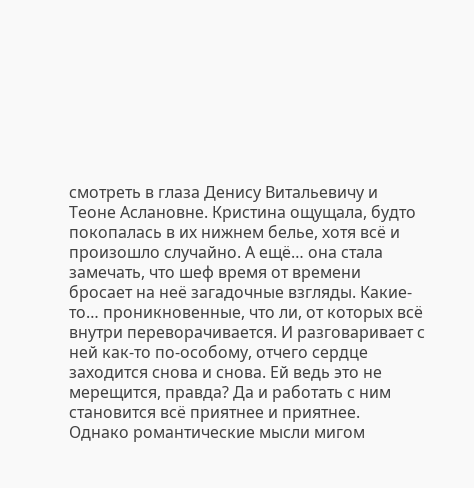смотреть в глаза Денису Витальевичу и Теоне Аслановне. Кристина ощущала, будто покопалась в их нижнем белье, хотя всё и произошло случайно. А ещё… она стала замечать, что шеф время от времени бросает на неё загадочные взгляды. Какие-то… проникновенные, что ли, от которых всё внутри переворачивается. И разговаривает с ней как-то по-особому, отчего сердце заходится снова и снова. Ей ведь это не мерещится, правда? Да и работать с ним становится всё приятнее и приятнее.
Однако романтические мысли мигом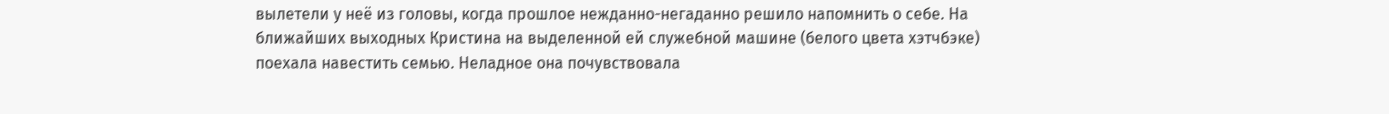вылетели у неё из головы, когда прошлое нежданно-негаданно решило напомнить о себе. На ближайших выходных Кристина на выделенной ей служебной машине (белого цвета хэтчбэке) поехала навестить семью. Неладное она почувствовала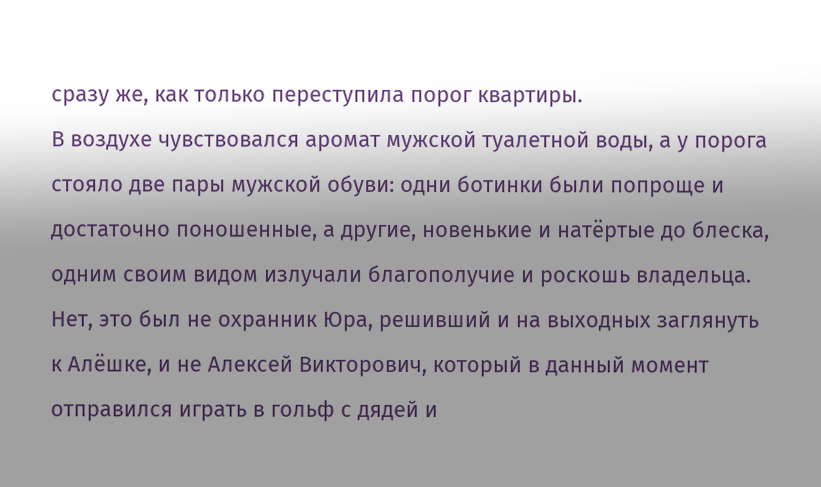сразу же, как только переступила порог квартиры.
В воздухе чувствовался аромат мужской туалетной воды, а у порога стояло две пары мужской обуви: одни ботинки были попроще и достаточно поношенные, а другие, новенькие и натёртые до блеска, одним своим видом излучали благополучие и роскошь владельца. Нет, это был не охранник Юра, решивший и на выходных заглянуть к Алёшке, и не Алексей Викторович, который в данный момент отправился играть в гольф с дядей и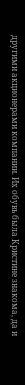другими акционерами компании. Их обувь была Кристине знакома, да и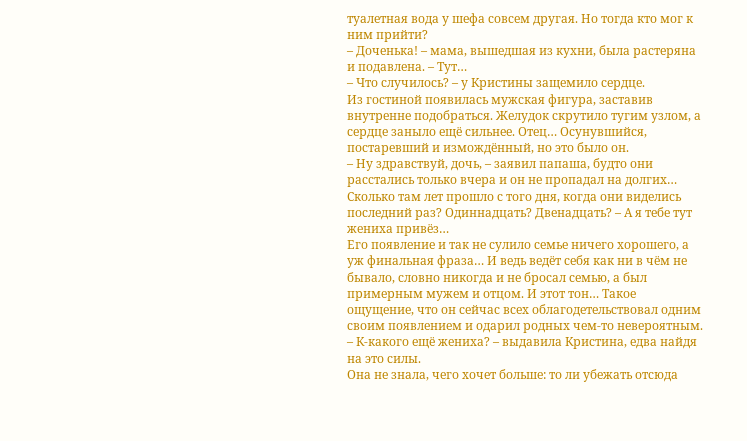туалетная вода у шефа совсем другая. Но тогда кто мог к ним прийти?
– Доченька! – мама, вышедшая из кухни, была растеряна и подавлена. – Тут…
– Что случилось? – у Кристины защемило сердце.
Из гостиной появилась мужская фигура, заставив внутренне подобраться. Желудок скрутило тугим узлом, а сердце заныло ещё сильнее. Отец… Осунувшийся, постаревший и измождённый, но это было он.
– Ну здравствуй, дочь, – заявил папаша, будто они расстались только вчера и он не пропадал на долгих… Сколько там лет прошло с того дня, когда они виделись последний раз? Одиннадцать? Двенадцать? – А я тебе тут жениха привёз…
Его появление и так не сулило семье ничего хорошего, а уж финальная фраза… И ведь ведёт себя как ни в чём не бывало, словно никогда и не бросал семью, а был примерным мужем и отцом. И этот тон… Такое ощущение, что он сейчас всех облагодетельствовал одним своим появлением и одарил родных чем-то невероятным.
– К-какого ещё жениха? – выдавила Кристина, едва найдя на это силы.
Она не знала, чего хочет больше: то ли убежать отсюда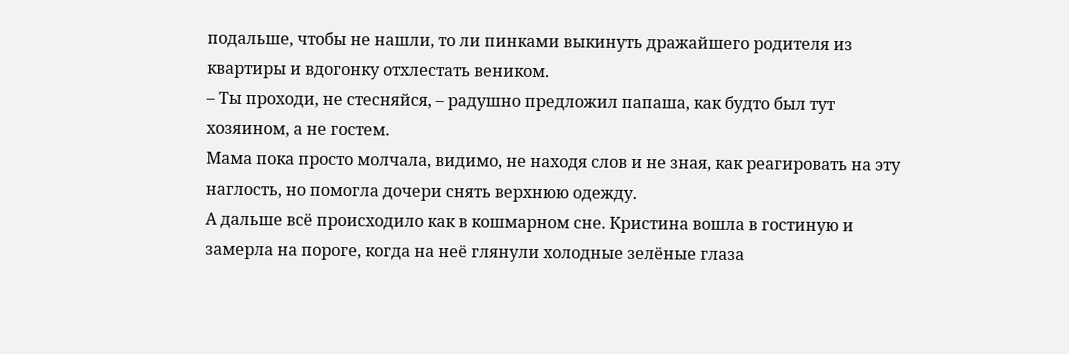подальше, чтобы не нашли, то ли пинками выкинуть дражайшего родителя из квартиры и вдогонку отхлестать веником.
– Ты проходи, не стесняйся, – радушно предложил папаша, как будто был тут хозяином, а не гостем.
Мама пока просто молчала, видимо, не находя слов и не зная, как реагировать на эту наглость, но помогла дочери снять верхнюю одежду.
А дальше всё происходило как в кошмарном сне. Кристина вошла в гостиную и замерла на пороге, когда на неё глянули холодные зелёные глаза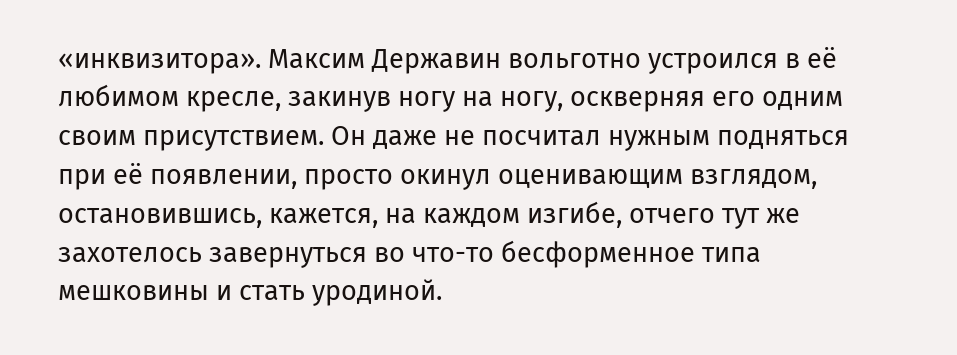«инквизитора». Максим Державин вольготно устроился в её любимом кресле, закинув ногу на ногу, оскверняя его одним своим присутствием. Он даже не посчитал нужным подняться при её появлении, просто окинул оценивающим взглядом, остановившись, кажется, на каждом изгибе, отчего тут же захотелось завернуться во что-то бесформенное типа мешковины и стать уродиной.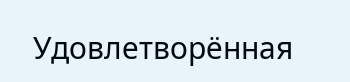Удовлетворённая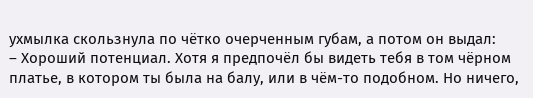ухмылка скользнула по чётко очерченным губам, а потом он выдал:
– Хороший потенциал. Хотя я предпочёл бы видеть тебя в том чёрном платье, в котором ты была на балу, или в чём-то подобном. Но ничего,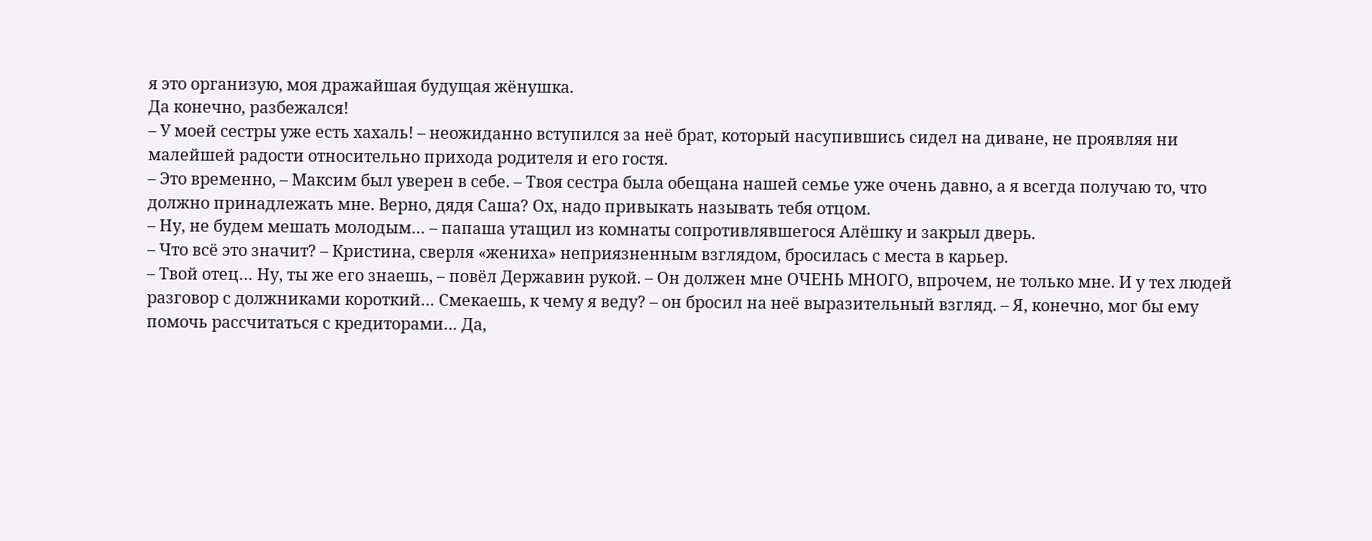я это организую, моя дражайшая будущая жёнушка.
Да конечно, разбежался!
– У моей сестры уже есть хахаль! – неожиданно вступился за неё брат, который насупившись сидел на диване, не проявляя ни малейшей радости относительно прихода родителя и его гостя.
– Это временно, – Максим был уверен в себе. – Твоя сестра была обещана нашей семье уже очень давно, а я всегда получаю то, что должно принадлежать мне. Верно, дядя Саша? Ох, надо привыкать называть тебя отцом.
– Ну, не будем мешать молодым… – папаша утащил из комнаты сопротивлявшегося Алёшку и закрыл дверь.
– Что всё это значит? – Кристина, сверля «жениха» неприязненным взглядом, бросилась с места в карьер.
– Твой отец… Ну, ты же его знаешь, – повёл Державин рукой. – Он должен мне ОЧЕНЬ МНОГО, впрочем, не только мне. И у тех людей разговор с должниками короткий… Смекаешь, к чему я веду? – он бросил на неё выразительный взгляд. – Я, конечно, мог бы ему помочь рассчитаться с кредиторами… Да,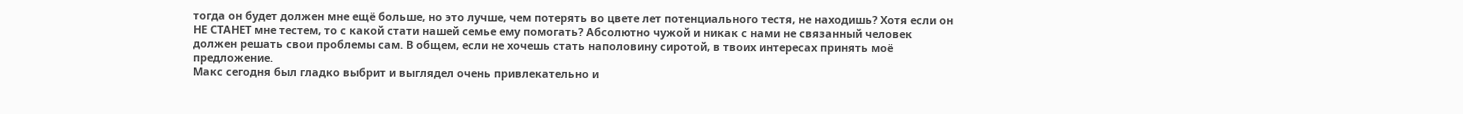тогда он будет должен мне ещё больше, но это лучше, чем потерять во цвете лет потенциального тестя, не находишь? Хотя если он НЕ СТАНЕТ мне тестем, то с какой стати нашей семье ему помогать? Абсолютно чужой и никак с нами не связанный человек должен решать свои проблемы сам. В общем, если не хочешь стать наполовину сиротой, в твоих интересах принять моё предложение.
Макс сегодня был гладко выбрит и выглядел очень привлекательно и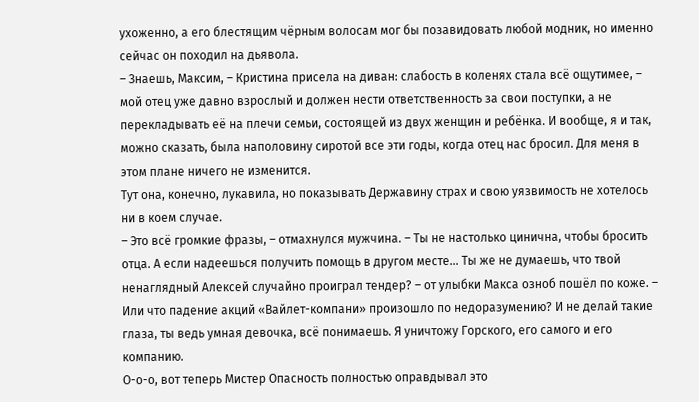ухоженно, а его блестящим чёрным волосам мог бы позавидовать любой модник, но именно сейчас он походил на дьявола.
– Знаешь, Максим, – Кристина присела на диван: слабость в коленях стала всё ощутимее, – мой отец уже давно взрослый и должен нести ответственность за свои поступки, а не перекладывать её на плечи семьи, состоящей из двух женщин и ребёнка. И вообще, я и так, можно сказать, была наполовину сиротой все эти годы, когда отец нас бросил. Для меня в этом плане ничего не изменится.
Тут она, конечно, лукавила, но показывать Державину страх и свою уязвимость не хотелось ни в коем случае.
– Это всё громкие фразы, – отмахнулся мужчина. – Ты не настолько цинична, чтобы бросить отца. А если надеешься получить помощь в другом месте… Ты же не думаешь, что твой ненаглядный Алексей случайно проиграл тендер? – от улыбки Макса озноб пошёл по коже. – Или что падение акций «Вайлет-компани» произошло по недоразумению? И не делай такие глаза, ты ведь умная девочка, всё понимаешь. Я уничтожу Горского, его самого и его компанию.
О-о-о, вот теперь Мистер Опасность полностью оправдывал это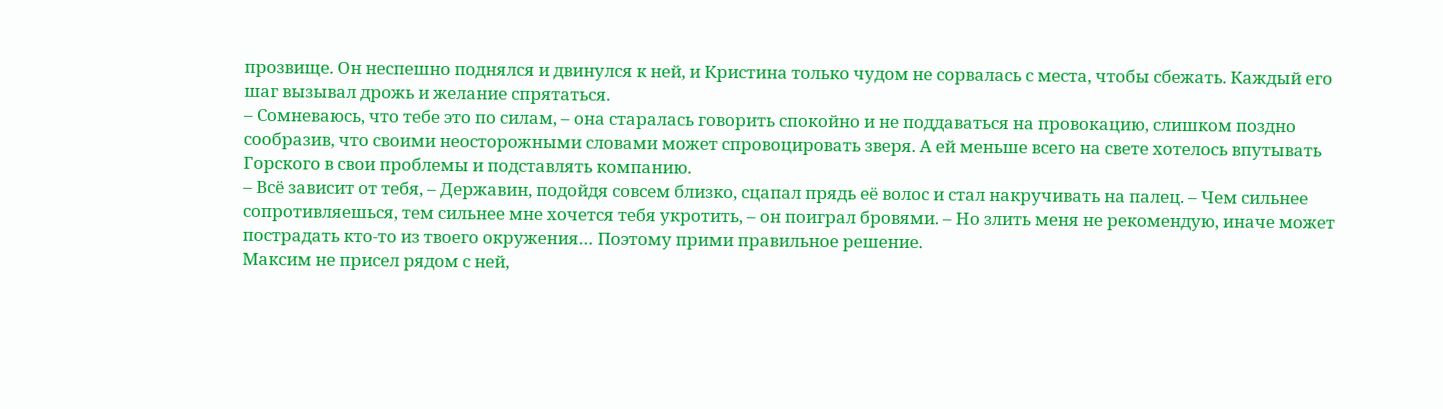прозвище. Он неспешно поднялся и двинулся к ней, и Кристина только чудом не сорвалась с места, чтобы сбежать. Каждый его шаг вызывал дрожь и желание спрятаться.
– Сомневаюсь, что тебе это по силам, – она старалась говорить спокойно и не поддаваться на провокацию, слишком поздно сообразив, что своими неосторожными словами может спровоцировать зверя. А ей меньше всего на свете хотелось впутывать Горского в свои проблемы и подставлять компанию.
– Всё зависит от тебя, – Державин, подойдя совсем близко, сцапал прядь её волос и стал накручивать на палец. – Чем сильнее сопротивляешься, тем сильнее мне хочется тебя укротить, – он поиграл бровями. – Но злить меня не рекомендую, иначе может пострадать кто-то из твоего окружения… Поэтому прими правильное решение.
Максим не присел рядом с ней,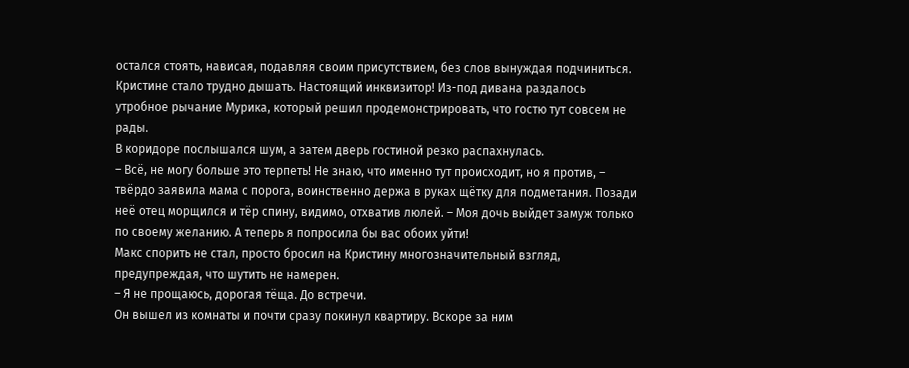остался стоять, нависая, подавляя своим присутствием, без слов вынуждая подчиниться. Кристине стало трудно дышать. Настоящий инквизитор! Из-под дивана раздалось утробное рычание Мурика, который решил продемонстрировать, что гостю тут совсем не рады.
В коридоре послышался шум, а затем дверь гостиной резко распахнулась.
– Всё, не могу больше это терпеть! Не знаю, что именно тут происходит, но я против, – твёрдо заявила мама с порога, воинственно держа в руках щётку для подметания. Позади неё отец морщился и тёр спину, видимо, отхватив люлей. – Моя дочь выйдет замуж только по своему желанию. А теперь я попросила бы вас обоих уйти!
Макс спорить не стал, просто бросил на Кристину многозначительный взгляд, предупреждая, что шутить не намерен.
– Я не прощаюсь, дорогая тёща. До встречи.
Он вышел из комнаты и почти сразу покинул квартиру. Вскоре за ним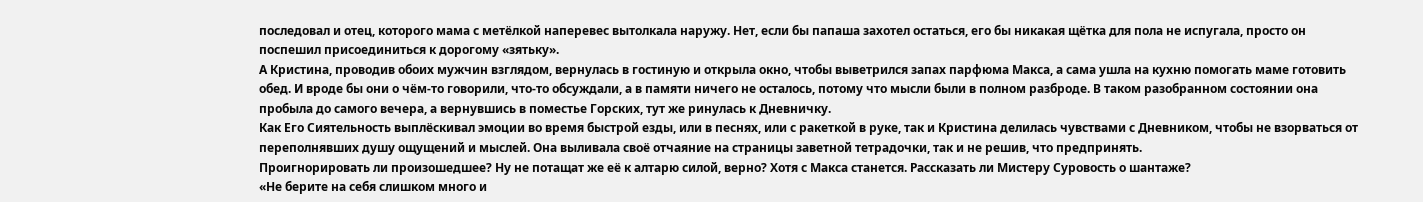последовал и отец, которого мама с метёлкой наперевес вытолкала наружу. Нет, если бы папаша захотел остаться, его бы никакая щётка для пола не испугала, просто он поспешил присоединиться к дорогому «зятьку».
А Кристина, проводив обоих мужчин взглядом, вернулась в гостиную и открыла окно, чтобы выветрился запах парфюма Макса, а сама ушла на кухню помогать маме готовить обед. И вроде бы они о чём-то говорили, что-то обсуждали, а в памяти ничего не осталось, потому что мысли были в полном разброде. В таком разобранном состоянии она пробыла до самого вечера, а вернувшись в поместье Горских, тут же ринулась к Дневничку.
Как Его Сиятельность выплёскивал эмоции во время быстрой езды, или в песнях, или с ракеткой в руке, так и Кристина делилась чувствами с Дневником, чтобы не взорваться от переполнявших душу ощущений и мыслей. Она выливала своё отчаяние на страницы заветной тетрадочки, так и не решив, что предпринять.
Проигнорировать ли произошедшее? Ну не потащат же её к алтарю силой, верно? Хотя с Макса станется. Рассказать ли Мистеру Суровость о шантаже?
«Не берите на себя слишком много и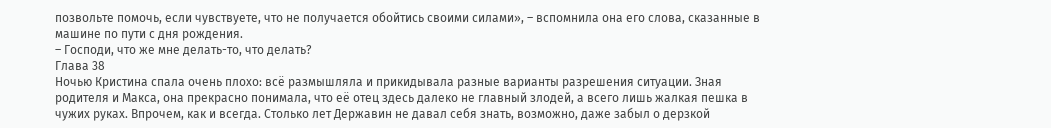позвольте помочь, если чувствуете, что не получается обойтись своими силами», – вспомнила она его слова, сказанные в машине по пути с дня рождения.
– Господи, что же мне делать-то, что делать?
Глава 38
Ночью Кристина спала очень плохо: всё размышляла и прикидывала разные варианты разрешения ситуации. Зная родителя и Макса, она прекрасно понимала, что её отец здесь далеко не главный злодей, а всего лишь жалкая пешка в чужих руках. Впрочем, как и всегда. Столько лет Державин не давал себя знать, возможно, даже забыл о дерзкой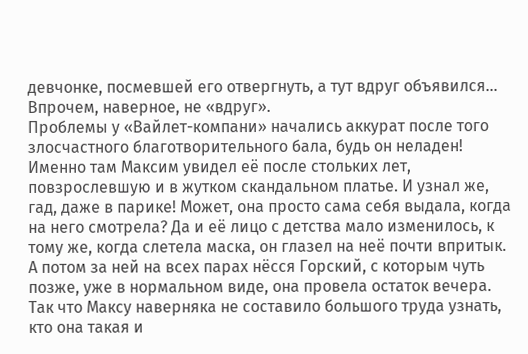девчонке, посмевшей его отвергнуть, а тут вдруг объявился… Впрочем, наверное, не «вдруг».
Проблемы у «Вайлет-компани» начались аккурат после того злосчастного благотворительного бала, будь он неладен! Именно там Максим увидел её после стольких лет, повзрослевшую и в жутком скандальном платье. И узнал же, гад, даже в парике! Может, она просто сама себя выдала, когда на него смотрела? Да и её лицо с детства мало изменилось, к тому же, когда слетела маска, он глазел на неё почти впритык. А потом за ней на всех парах нёсся Горский, с которым чуть позже, уже в нормальном виде, она провела остаток вечера.
Так что Максу наверняка не составило большого труда узнать, кто она такая и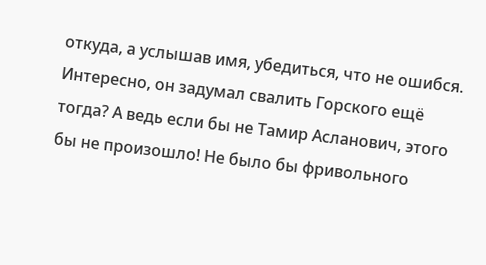откуда, а услышав имя, убедиться, что не ошибся. Интересно, он задумал свалить Горского ещё тогда? А ведь если бы не Тамир Асланович, этого бы не произошло! Не было бы фривольного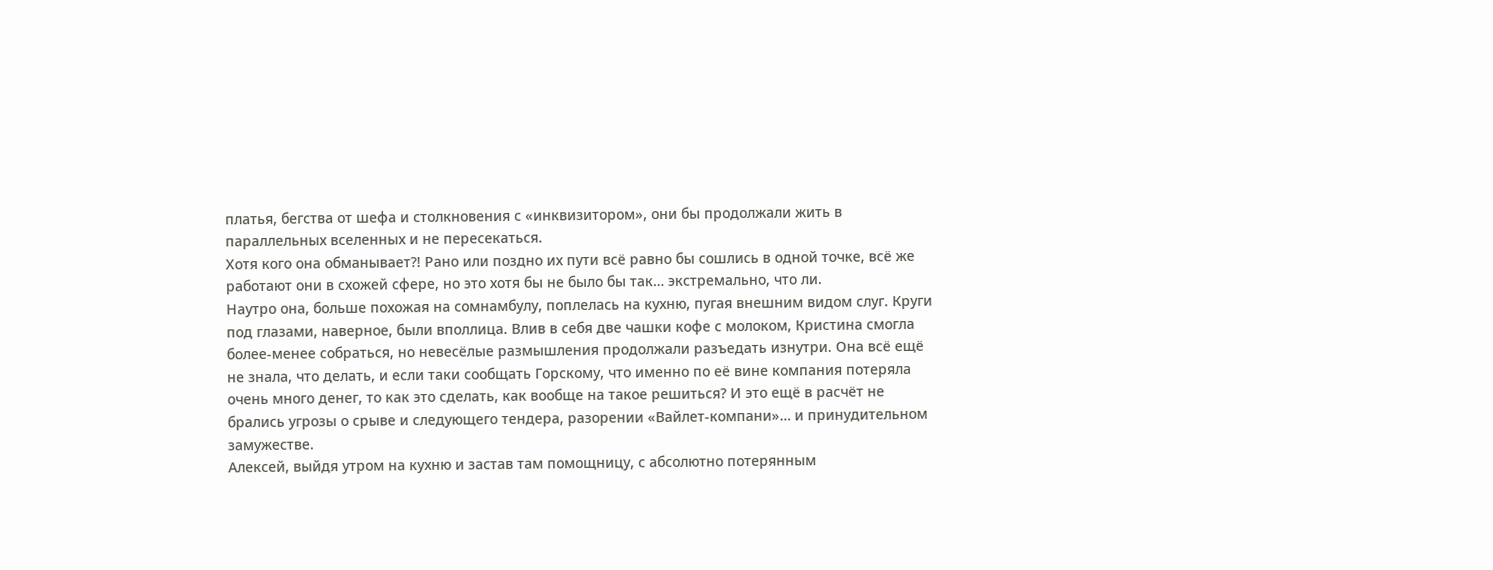платья, бегства от шефа и столкновения с «инквизитором», они бы продолжали жить в параллельных вселенных и не пересекаться.
Хотя кого она обманывает?! Рано или поздно их пути всё равно бы сошлись в одной точке, всё же работают они в схожей сфере, но это хотя бы не было бы так… экстремально, что ли.
Наутро она, больше похожая на сомнамбулу, поплелась на кухню, пугая внешним видом слуг. Круги под глазами, наверное, были вполлица. Влив в себя две чашки кофе с молоком, Кристина смогла более-менее собраться, но невесёлые размышления продолжали разъедать изнутри. Она всё ещё не знала, что делать, и если таки сообщать Горскому, что именно по её вине компания потеряла очень много денег, то как это сделать, как вообще на такое решиться? И это ещё в расчёт не брались угрозы о срыве и следующего тендера, разорении «Вайлет-компани»… и принудительном замужестве.
Алексей, выйдя утром на кухню и застав там помощницу, с абсолютно потерянным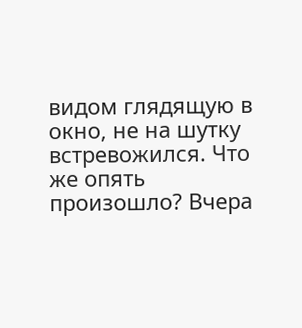видом глядящую в окно, не на шутку встревожился. Что же опять произошло? Вчера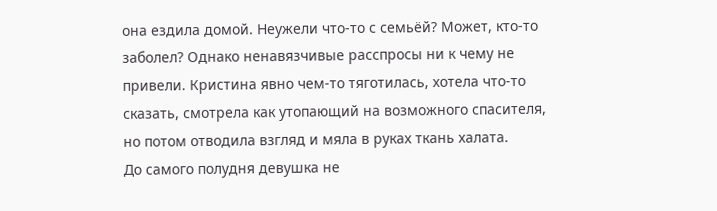она ездила домой. Неужели что-то с семьёй? Может, кто-то заболел? Однако ненавязчивые расспросы ни к чему не привели. Кристина явно чем-то тяготилась, хотела что-то сказать, смотрела как утопающий на возможного спасителя, но потом отводила взгляд и мяла в руках ткань халата.
До самого полудня девушка не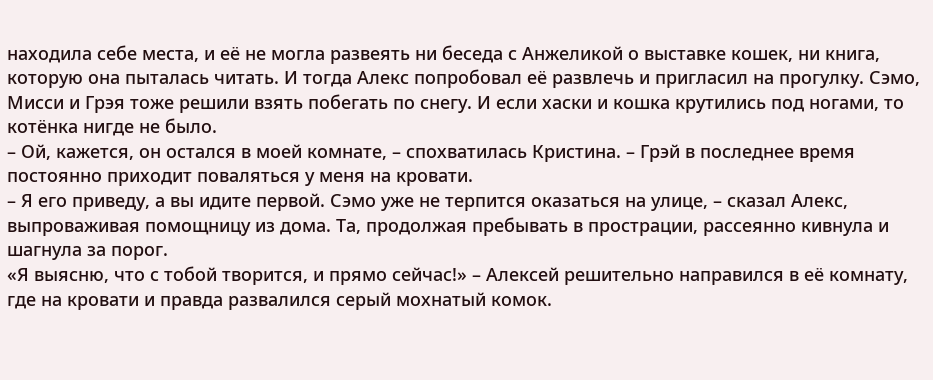находила себе места, и её не могла развеять ни беседа с Анжеликой о выставке кошек, ни книга, которую она пыталась читать. И тогда Алекс попробовал её развлечь и пригласил на прогулку. Сэмо, Мисси и Грэя тоже решили взять побегать по снегу. И если хаски и кошка крутились под ногами, то котёнка нигде не было.
– Ой, кажется, он остался в моей комнате, – спохватилась Кристина. – Грэй в последнее время постоянно приходит поваляться у меня на кровати.
– Я его приведу, а вы идите первой. Сэмо уже не терпится оказаться на улице, – сказал Алекс, выпроваживая помощницу из дома. Та, продолжая пребывать в прострации, рассеянно кивнула и шагнула за порог.
«Я выясню, что с тобой творится, и прямо сейчас!» – Алексей решительно направился в её комнату, где на кровати и правда развалился серый мохнатый комок.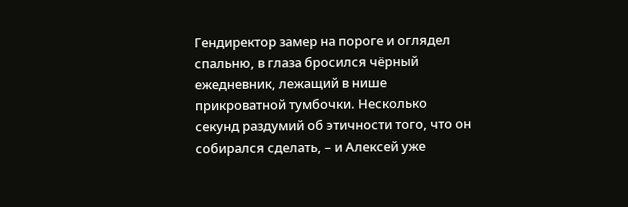Гендиректор замер на пороге и оглядел спальню, в глаза бросился чёрный ежедневник, лежащий в нише прикроватной тумбочки. Несколько секунд раздумий об этичности того, что он собирался сделать, – и Алексей уже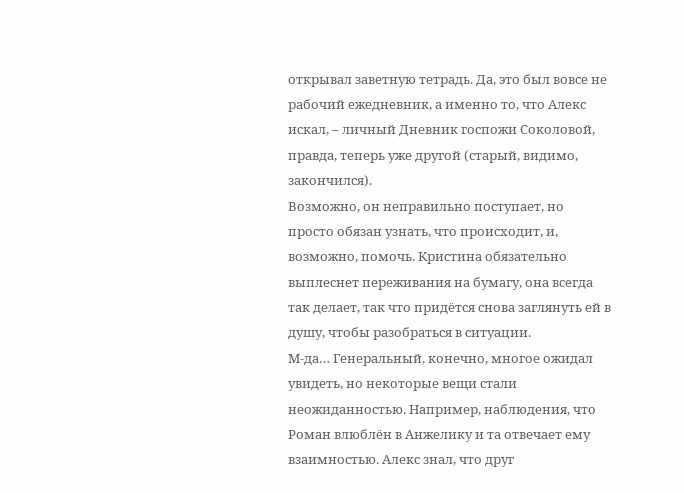открывал заветную тетрадь. Да, это был вовсе не рабочий ежедневник, а именно то, что Алекс искал, – личный Дневник госпожи Соколовой, правда, теперь уже другой (старый, видимо, закончился).
Возможно, он неправильно поступает, но просто обязан узнать, что происходит, и, возможно, помочь. Кристина обязательно выплеснет переживания на бумагу, она всегда так делает, так что придётся снова заглянуть ей в душу, чтобы разобраться в ситуации.
М-да… Генеральный, конечно, многое ожидал увидеть, но некоторые вещи стали неожиданностью. Например, наблюдения, что Роман влюблён в Анжелику и та отвечает ему взаимностью. Алекс знал, что друг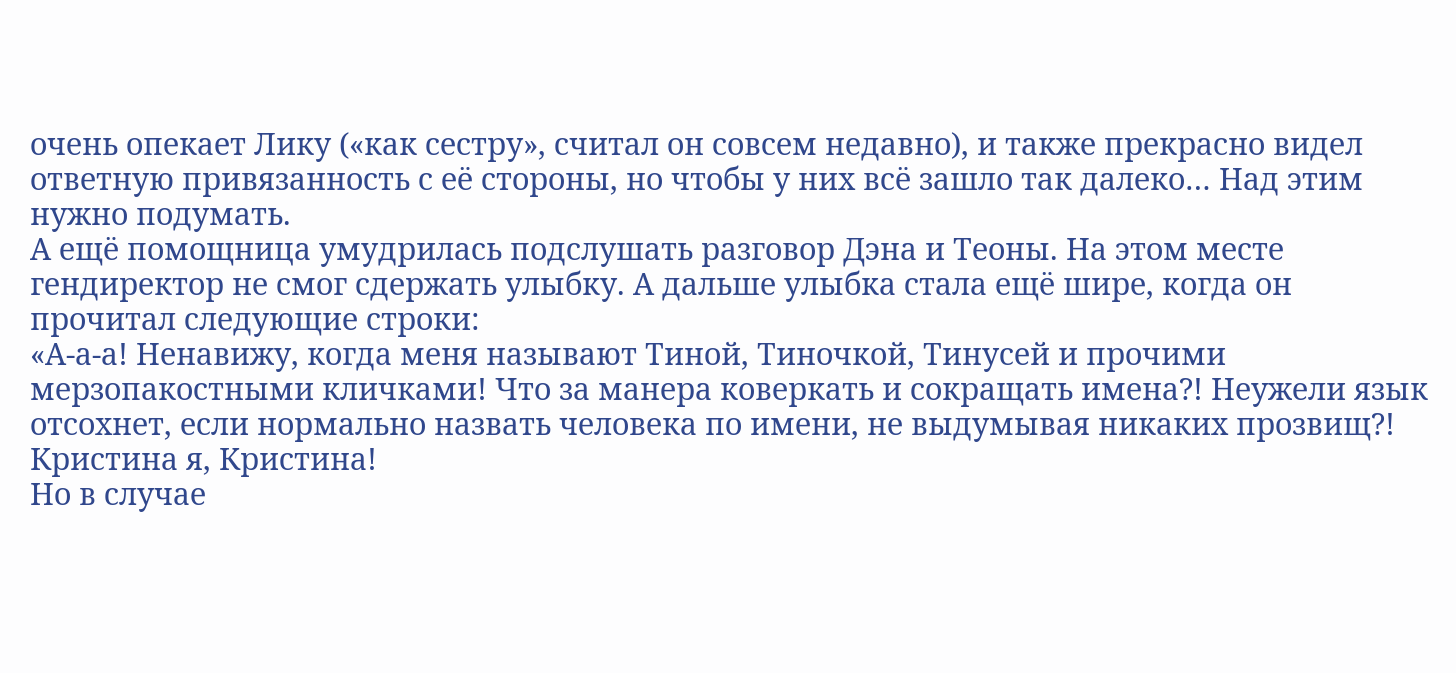очень опекает Лику («как сестру», считал он совсем недавно), и также прекрасно видел ответную привязанность с её стороны, но чтобы у них всё зашло так далеко… Над этим нужно подумать.
А ещё помощница умудрилась подслушать разговор Дэна и Теоны. На этом месте гендиректор не смог сдержать улыбку. А дальше улыбка стала ещё шире, когда он прочитал следующие строки:
«А-а-а! Ненавижу, когда меня называют Тиной, Тиночкой, Тинусей и прочими мерзопакостными кличками! Что за манера коверкать и сокращать имена?! Неужели язык отсохнет, если нормально назвать человека по имени, не выдумывая никаких прозвищ?! Кристина я, Кристина!
Но в случае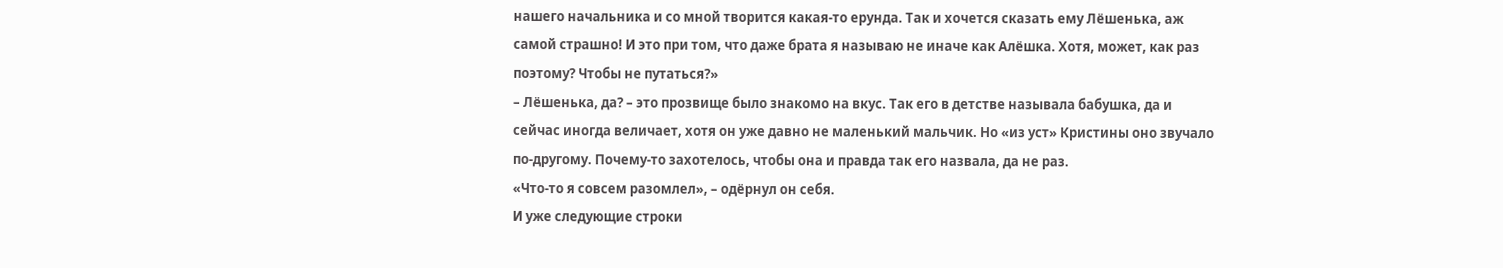нашего начальника и со мной творится какая-то ерунда. Так и хочется сказать ему Лёшенька, аж самой страшно! И это при том, что даже брата я называю не иначе как Алёшка. Хотя, может, как раз поэтому? Чтобы не путаться?»
– Лёшенька, да? – это прозвище было знакомо на вкус. Так его в детстве называла бабушка, да и сейчас иногда величает, хотя он уже давно не маленький мальчик. Но «из уст» Кристины оно звучало по-другому. Почему-то захотелось, чтобы она и правда так его назвала, да не раз.
«Что-то я совсем разомлел», – одёрнул он себя.
И уже следующие строки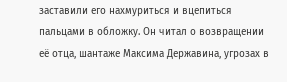заставили его нахмуриться и вцепиться пальцами в обложку. Он читал о возвращении её отца, шантаже Максима Державина, угрозах в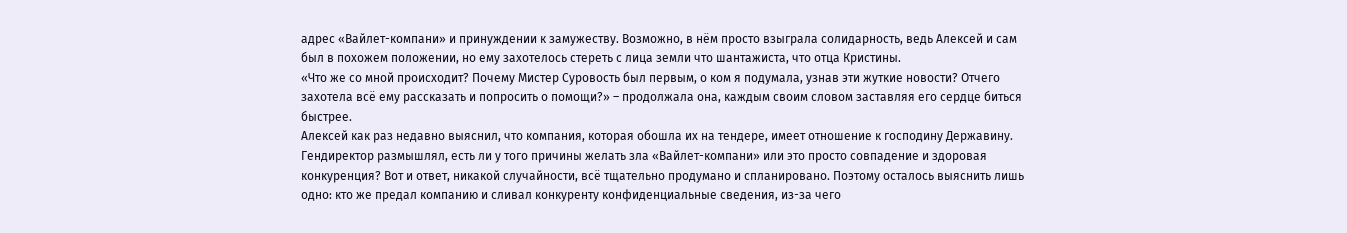адрес «Вайлет-компани» и принуждении к замужеству. Возможно, в нём просто взыграла солидарность, ведь Алексей и сам был в похожем положении, но ему захотелось стереть с лица земли что шантажиста, что отца Кристины.
«Что же со мной происходит? Почему Мистер Суровость был первым, о ком я подумала, узнав эти жуткие новости? Отчего захотела всё ему рассказать и попросить о помощи?» – продолжала она, каждым своим словом заставляя его сердце биться быстрее.
Алексей как раз недавно выяснил, что компания, которая обошла их на тендере, имеет отношение к господину Державину. Гендиректор размышлял, есть ли у того причины желать зла «Вайлет-компани» или это просто совпадение и здоровая конкуренция? Вот и ответ, никакой случайности, всё тщательно продумано и спланировано. Поэтому осталось выяснить лишь одно: кто же предал компанию и сливал конкуренту конфиденциальные сведения, из-за чего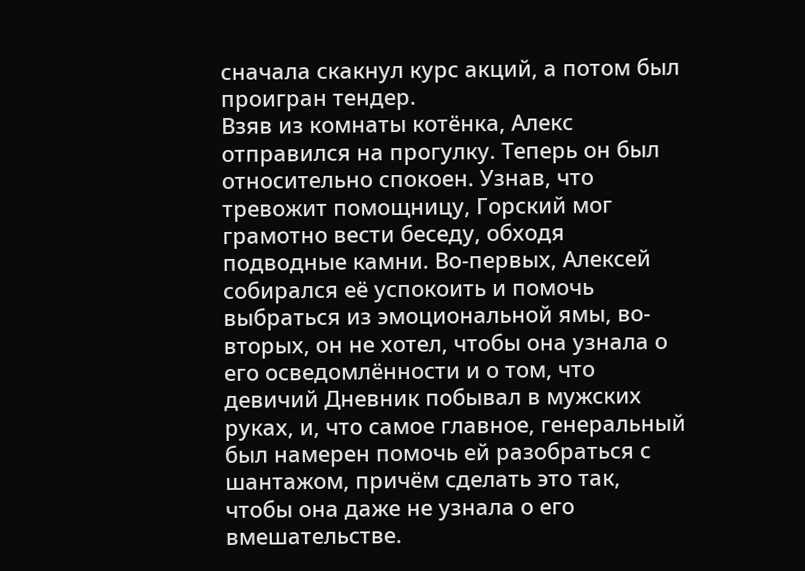сначала скакнул курс акций, а потом был проигран тендер.
Взяв из комнаты котёнка, Алекс отправился на прогулку. Теперь он был относительно спокоен. Узнав, что тревожит помощницу, Горский мог грамотно вести беседу, обходя подводные камни. Во-первых, Алексей собирался её успокоить и помочь выбраться из эмоциональной ямы, во-вторых, он не хотел, чтобы она узнала о его осведомлённости и о том, что девичий Дневник побывал в мужских руках, и, что самое главное, генеральный был намерен помочь ей разобраться с шантажом, причём сделать это так, чтобы она даже не узнала о его вмешательстве.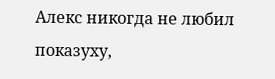Алекс никогда не любил показуху,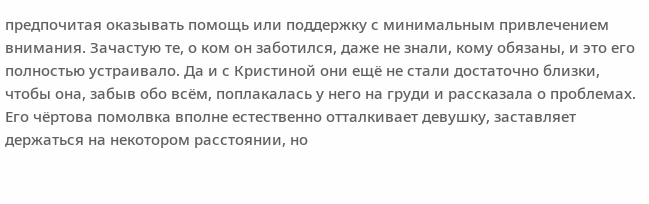предпочитая оказывать помощь или поддержку с минимальным привлечением внимания. Зачастую те, о ком он заботился, даже не знали, кому обязаны, и это его полностью устраивало. Да и с Кристиной они ещё не стали достаточно близки, чтобы она, забыв обо всём, поплакалась у него на груди и рассказала о проблемах. Его чёртова помолвка вполне естественно отталкивает девушку, заставляет держаться на некотором расстоянии, но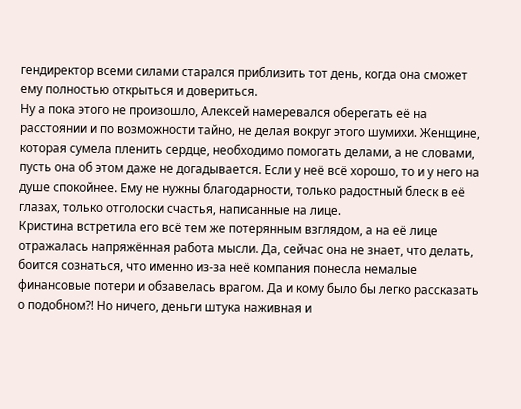гендиректор всеми силами старался приблизить тот день, когда она сможет ему полностью открыться и довериться.
Ну а пока этого не произошло, Алексей намеревался оберегать её на расстоянии и по возможности тайно, не делая вокруг этого шумихи. Женщине, которая сумела пленить сердце, необходимо помогать делами, а не словами, пусть она об этом даже не догадывается. Если у неё всё хорошо, то и у него на душе спокойнее. Ему не нужны благодарности, только радостный блеск в её глазах, только отголоски счастья, написанные на лице.
Кристина встретила его всё тем же потерянным взглядом, а на её лице отражалась напряжённая работа мысли. Да, сейчас она не знает, что делать, боится сознаться, что именно из-за неё компания понесла немалые финансовые потери и обзавелась врагом. Да и кому было бы легко рассказать о подобном?! Но ничего, деньги штука наживная и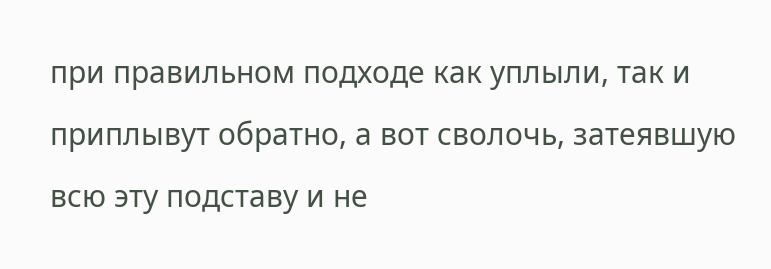при правильном подходе как уплыли, так и приплывут обратно, а вот сволочь, затеявшую всю эту подставу и не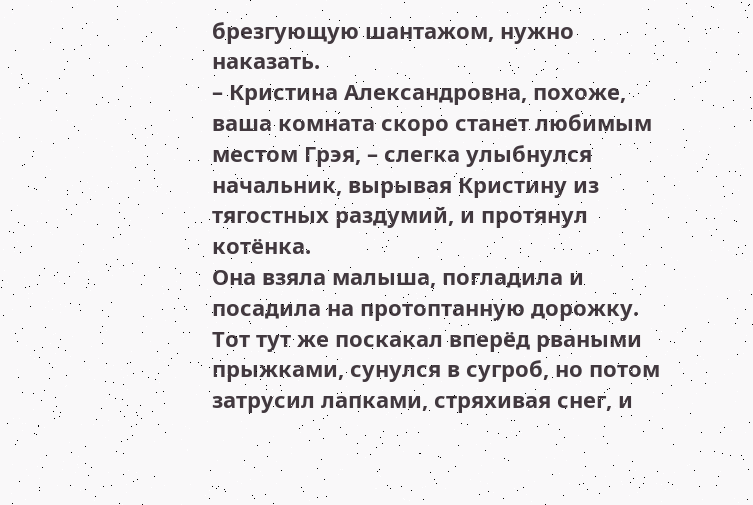брезгующую шантажом, нужно наказать.
– Кристина Александровна, похоже, ваша комната скоро станет любимым местом Грэя, – слегка улыбнулся начальник, вырывая Кристину из тягостных раздумий, и протянул котёнка.
Она взяла малыша, погладила и посадила на протоптанную дорожку. Тот тут же поскакал вперёд рваными прыжками, сунулся в сугроб, но потом затрусил лапками, стряхивая снег, и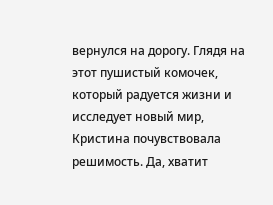вернулся на дорогу. Глядя на этот пушистый комочек, который радуется жизни и исследует новый мир, Кристина почувствовала решимость. Да, хватит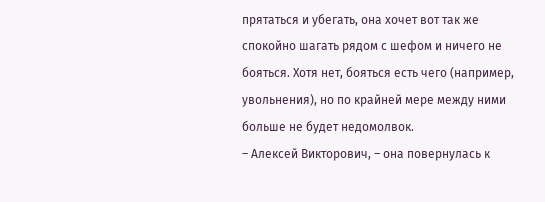прятаться и убегать, она хочет вот так же спокойно шагать рядом с шефом и ничего не бояться. Хотя нет, бояться есть чего (например, увольнения), но по крайней мере между ними больше не будет недомолвок.
– Алексей Викторович, – она повернулась к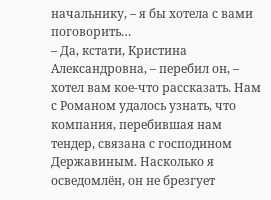начальнику, – я бы хотела с вами поговорить…
– Да, кстати, Кристина Александровна, – перебил он, – хотел вам кое-что рассказать. Нам с Романом удалось узнать, что компания, перебившая нам тендер, связана с господином Державиным. Насколько я осведомлён, он не брезгует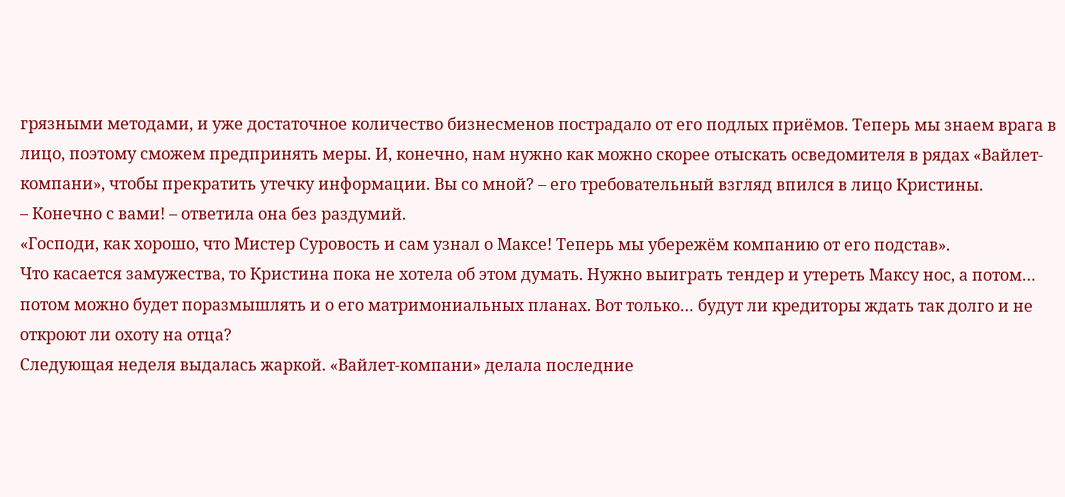грязными методами, и уже достаточное количество бизнесменов пострадало от его подлых приёмов. Теперь мы знаем врага в лицо, поэтому сможем предпринять меры. И, конечно, нам нужно как можно скорее отыскать осведомителя в рядах «Вайлет-компани», чтобы прекратить утечку информации. Вы со мной? – его требовательный взгляд впился в лицо Кристины.
– Конечно с вами! – ответила она без раздумий.
«Господи, как хорошо, что Мистер Суровость и сам узнал о Максе! Теперь мы убережём компанию от его подстав».
Что касается замужества, то Кристина пока не хотела об этом думать. Нужно выиграть тендер и утереть Максу нос, а потом… потом можно будет поразмышлять и о его матримониальных планах. Вот только… будут ли кредиторы ждать так долго и не откроют ли охоту на отца?
Следующая неделя выдалась жаркой. «Вайлет-компани» делала последние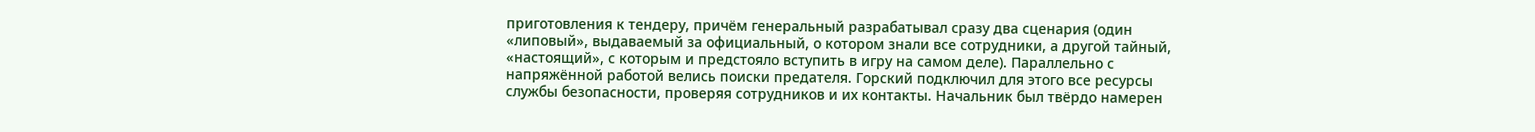приготовления к тендеру, причём генеральный разрабатывал сразу два сценария (один «липовый», выдаваемый за официальный, о котором знали все сотрудники, а другой тайный, «настоящий», с которым и предстояло вступить в игру на самом деле). Параллельно с напряжённой работой велись поиски предателя. Горский подключил для этого все ресурсы службы безопасности, проверяя сотрудников и их контакты. Начальник был твёрдо намерен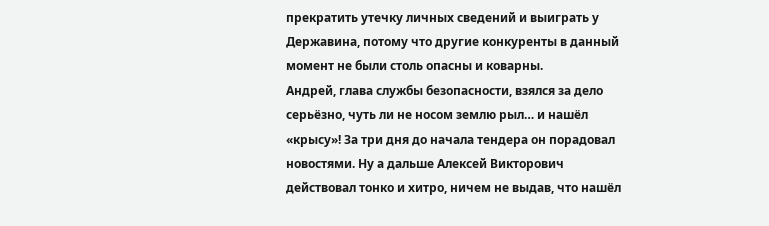прекратить утечку личных сведений и выиграть у Державина, потому что другие конкуренты в данный момент не были столь опасны и коварны.
Андрей, глава службы безопасности, взялся за дело серьёзно, чуть ли не носом землю рыл… и нашёл «крысу»! За три дня до начала тендера он порадовал новостями. Ну а дальше Алексей Викторович действовал тонко и хитро, ничем не выдав, что нашёл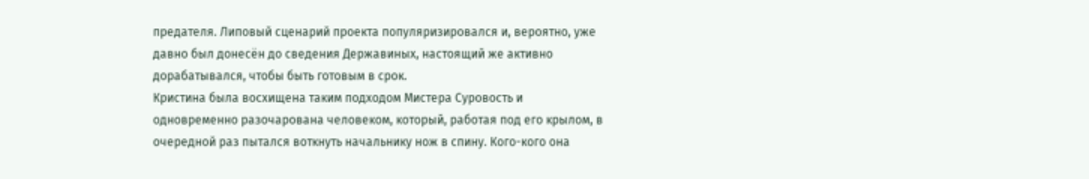предателя. Липовый сценарий проекта популяризировался и, вероятно, уже давно был донесён до сведения Державиных, настоящий же активно дорабатывался, чтобы быть готовым в срок.
Кристина была восхищена таким подходом Мистера Суровость и одновременно разочарована человеком, который, работая под его крылом, в очередной раз пытался воткнуть начальнику нож в спину. Кого-кого она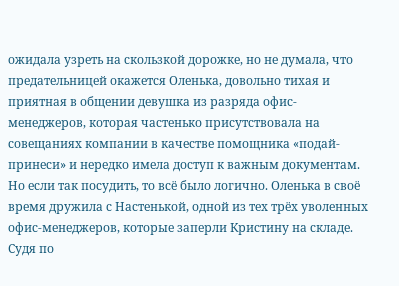ожидала узреть на скользкой дорожке, но не думала, что предательницей окажется Оленька, довольно тихая и приятная в общении девушка из разряда офис-менеджеров, которая частенько присутствовала на совещаниях компании в качестве помощника «подай-принеси» и нередко имела доступ к важным документам.
Но если так посудить, то всё было логично. Оленька в своё время дружила с Настенькой, одной из тех трёх уволенных офис-менеджеров, которые заперли Кристину на складе. Судя по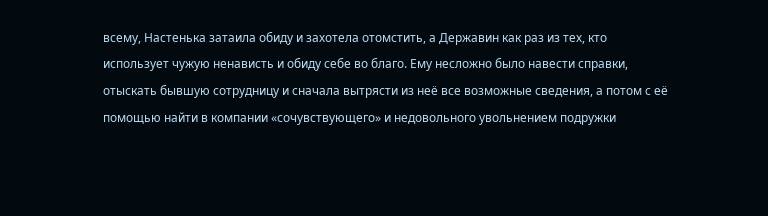всему, Настенька затаила обиду и захотела отомстить, а Державин как раз из тех, кто использует чужую ненависть и обиду себе во благо. Ему несложно было навести справки, отыскать бывшую сотрудницу и сначала вытрясти из неё все возможные сведения, а потом с её помощью найти в компании «сочувствующего» и недовольного увольнением подружки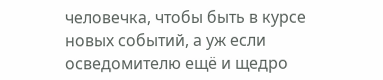человечка, чтобы быть в курсе новых событий, а уж если осведомителю ещё и щедро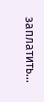заплатить…